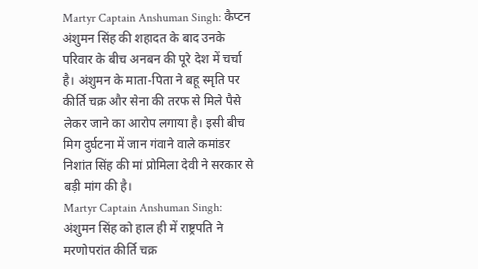Martyr Captain Anshuman Singh: कैप्टन अंशुमन सिंह की शहादत के बाद उनके परिवार के बीच अनबन की पूरे देश में चर्चा है। अंशुमन के माता-पिता ने बहू स्मृति पर कीर्ति चक्र और सेना की तरफ से मिले पैसे लेकर जाने का आरोप लगाया है। इसी बीच मिग दुर्घटना में जान गंवाने वाले कमांडर निशांत सिंह की मां प्रोमिला देवी ने सरकार से बड़ी मांग की है।
Martyr Captain Anshuman Singh: अंशुमन सिंह को हाल ही में राष्ट्रपति ने मरणोपरांत कीर्ति चक्र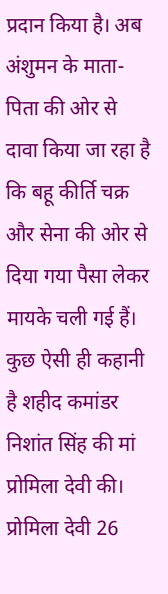प्रदान किया है। अब अंशुमन के माता-पिता की ओर से दावा किया जा रहा है कि बहू कीर्ति चक्र और सेना की ओर से दिया गया पैसा लेकर मायके चली गई हैं। कुछ ऐसी ही कहानी है शहीद कमांडर निशांत सिंह की मां प्रोमिला देवी की।
प्रोमिला देवी 26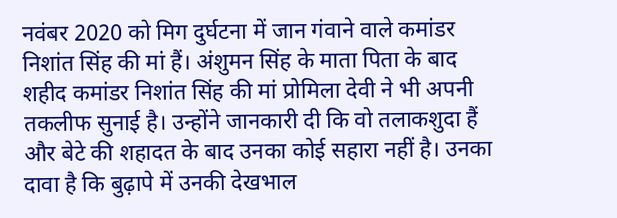नवंबर 2020 को मिग दुर्घटना में जान गंवाने वाले कमांडर निशांत सिंह की मां हैं। अंशुमन सिंह के माता पिता के बाद शहीद कमांडर निशांत सिंह की मां प्रोमिला देवी ने भी अपनी तकलीफ सुनाई है। उन्होंने जानकारी दी कि वो तलाकशुदा हैं और बेटे की शहादत के बाद उनका कोई सहारा नहीं है। उनका दावा है कि बुढ़ापे में उनकी देखभाल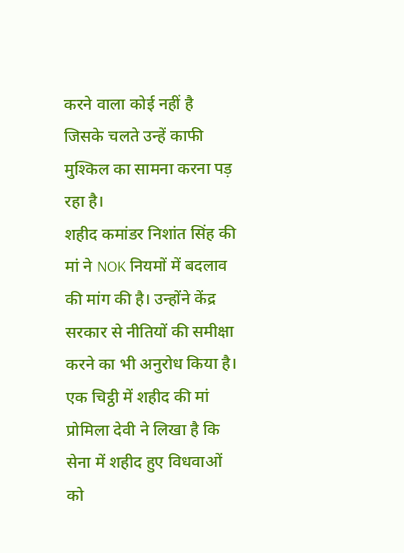करने वाला कोई नहीं है जिसके चलते उन्हें काफी मुश्किल का सामना करना पड़ रहा है।
शहीद कमांडर निशांत सिंह की मां ने NOK नियमों में बदलाव की मांग की है। उन्होंने केंद्र सरकार से नीतियों की समीक्षा करने का भी अनुरोध किया है। एक चिट्ठी में शहीद की मां प्रोमिला देवी ने लिखा है कि सेना में शहीद हुए विधवाओं को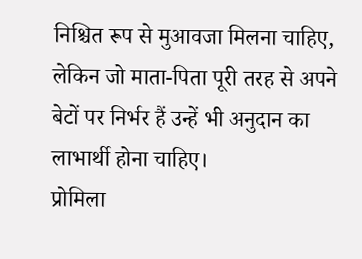निश्चित रूप से मुआवजा मिलना चाहिए, लेकिन जो माता-पिता पूरी तरह से अपने बेटों पर निर्भर हैं उन्हें भी अनुदान का लाभार्थी होना चाहिए।
प्रोमिला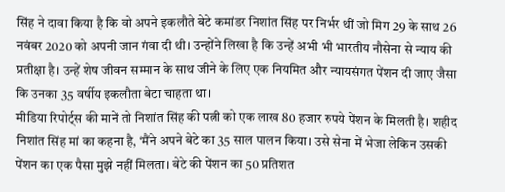सिंह ने दावा किया है कि वो अपने इकलौते बेटे कमांडर निशांत सिंह पर निर्भर थीं जो मिग 29 के साथ 26 नवंबर 2020 को अपनी जान गंवा दी थी। उन्होंने लिखा है कि उन्हें अभी भी भारतीय नौसेना से न्याय की प्रतीक्षा है। उन्हें शेष जीवन सम्मान के साथ जीने के लिए एक नियमित और न्यायसंगत पेंशन दी जाए जैसा कि उनका 35 वर्षीय इकलौता बेटा चाहता था।
मीडिया रिपोर्ट्स की मानें तो निशांत सिंह की पत्नी को एक लाख 80 हजार रुपये पेंशन के मिलती है। शहीद निशांत सिंह मां का कहना है, ‘मैंने अपने बेटे का 35 साल पालन किया। उसे सेना में भेजा लेकिन उसकी पेंशन का एक पैसा मुझे नहीं मिलता। बेटे की पेंशन का 50 प्रतिशत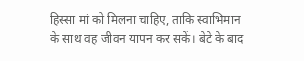हिस्सा मां को मिलना चाहिए, ताकि स्वाभिमान के साथ वह जीवन यापन कर सकें। बेटे के बाद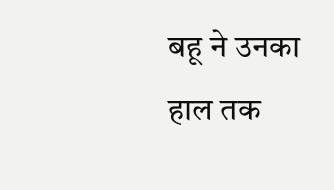बहू ने उनका हाल तक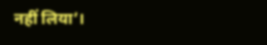नहीं लिया’।